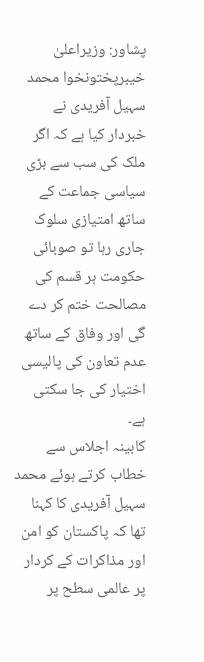پشاور: وزیراعلیٰ خیبرپختونخوا محمد سہیل آفریدی نے خبردار کیا ہے کہ اگر ملک کی سب سے بڑی سیاسی جماعت کے ساتھ امتیازی سلوک جاری رہا تو صوبائی حکومت ہر قسم کی مصالحت ختم کر دے گی اور وفاق کے ساتھ عدم تعاون کی پالیسی اختیار کی جا سکتی ہے۔
کابینہ اجلاس سے خطاب کرتے ہوئے محمد سہیل آفریدی کا کہنا تھا کہ پاکستان کو امن اور مذاکرات کے کردار پر عالمی سطح پر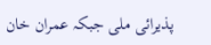پذیرائی ملی جبکہ عمران خان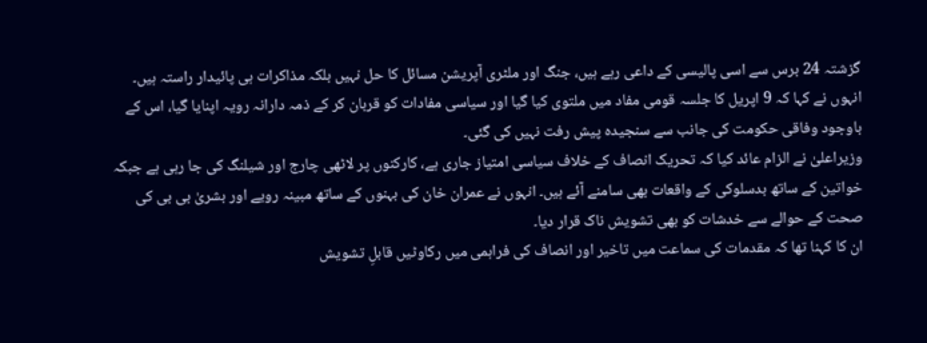گزشتہ 24 برس سے اسی پالیسی کے داعی رہے ہیں، جنگ اور ملٹری آپریشن مسائل کا حل نہیں بلکہ مذاکرات ہی پائیدار راستہ ہیں۔
انہوں نے کہا کہ 9 اپریل کا جلسہ قومی مفاد میں ملتوی کیا گیا اور سیاسی مفادات کو قربان کر کے ذمہ دارانہ رویہ اپنایا گیا، اس کے باوجود وفاقی حکومت کی جانب سے سنجیدہ پیش رفت نہیں کی گئی۔
وزیراعلیٰ نے الزام عائد کیا کہ تحریک انصاف کے خلاف سیاسی امتیاز جاری ہے، کارکنوں پر لاٹھی چارج اور شیلنگ کی جا رہی ہے جبکہ خواتین کے ساتھ بدسلوکی کے واقعات بھی سامنے آئے ہیں۔ انہوں نے عمران خان کی بہنوں کے ساتھ مبینہ رویے اور بشریٰ بی بی کی صحت کے حوالے سے خدشات کو بھی تشویش ناک قرار دیا۔
ان کا کہنا تھا کہ مقدمات کی سماعت میں تاخیر اور انصاف کی فراہمی میں رکاوٹیں قابلِ تشویش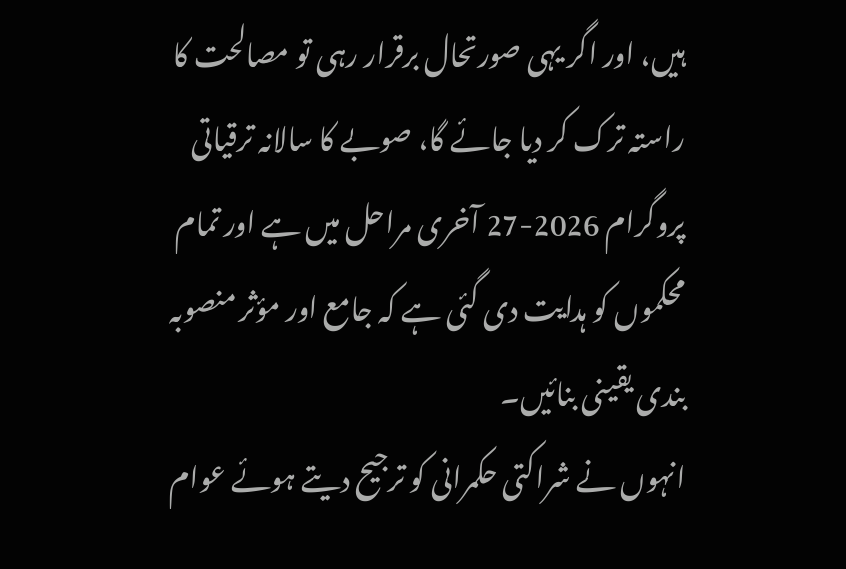ہیں، اور اگر یہی صورتحال برقرار رہی تو مصالحت کا راستہ ترک کر دیا جائے گا، صوبے کا سالانہ ترقیاتی پروگرام 2026-27 آخری مراحل میں ہے اور تمام محکموں کو ہدایت دی گئی ہے کہ جامع اور مؤثر منصوبہ بندی یقینی بنائیں۔
انہوں نے شراکتی حکمرانی کو ترجیح دیتے ہوئے عوام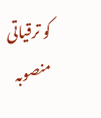کو ترقیاتی منصوبہ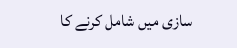سازی میں شامل کرنے کا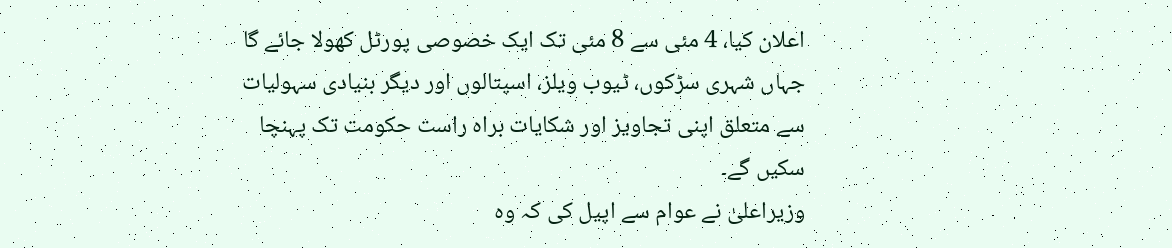اعلان کیا، 4 مئی سے 8 مئی تک ایک خصوصی پورٹل کھولا جائے گا جہاں شہری سڑکوں، ٹیوب ویلز، اسپتالوں اور دیگر بنیادی سہولیات سے متعلق اپنی تجاویز اور شکایات براہ راست حکومت تک پہنچا سکیں گے۔
وزیراعلیٰ نے عوام سے اپیل کی کہ وہ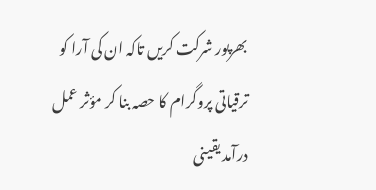بھرپور شرکت کریں تاکہ ان کی آرا کو ترقیاتی پروگرام کا حصہ بنا کر مؤثر عمل درآمد یقینی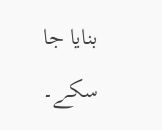بنایا جا سکے۔